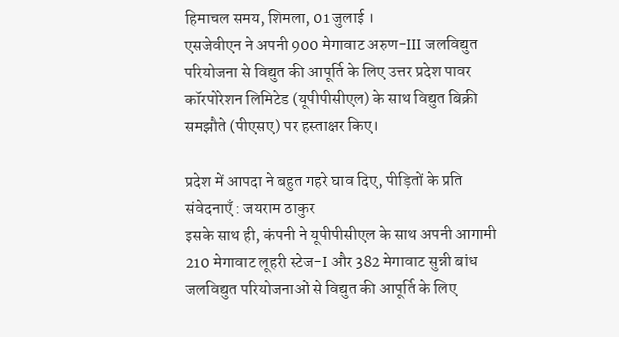हिमाचल समय, शिमला, 01 जुलाई ।
एसजेवीएन ने अपनी 900 मेगावाट अरुण-III जलविद्युत परियोजना से विद्युत की आपूर्ति के लिए उत्तर प्रदेश पावर कॉरपोरेशन लिमिटेड (यूपीपीसीएल) के साथ विद्युत बिक्री समझौते (पीएसए) पर हस्ताक्षर किए।

प्रदेश में आपदा ने बहुत गहरे घाव दिए, पीड़ितों के प्रति संवेदनाएँ : जयराम ठाकुर
इसके साथ ही, कंपनी ने यूपीपीसीएल के साथ अपनी आगामी 210 मेगावाट लूहरी स्टेज-I और 382 मेगावाट सुन्नी बांध जलविद्युत परियोजनाओं से विद्युत की आपूर्ति के लिए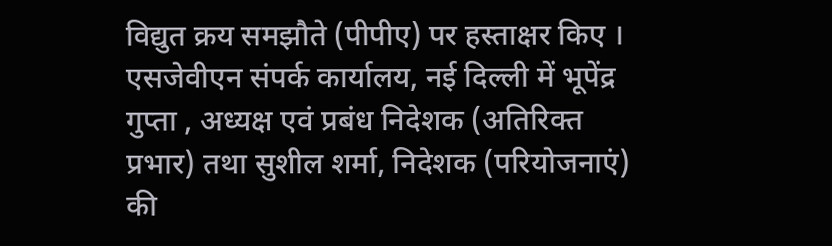विद्युत क्रय समझौते (पीपीए) पर हस्ताक्षर किए ।
एसजेवीएन संपर्क कार्यालय, नई दिल्ली में भूपेंद्र गुप्ता , अध्यक्ष एवं प्रबंध निदेशक (अतिरिक्त प्रभार) तथा सुशील शर्मा, निदेशक (परियोजनाएं) की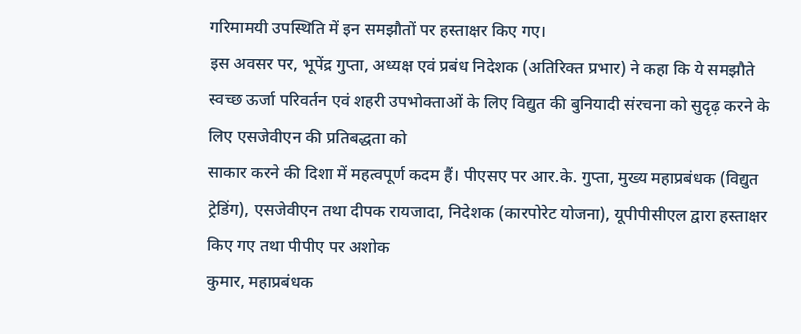गरिमामयी उपस्थिति में इन समझौतों पर हस्ताक्षर किए गए।
इस अवसर पर, भूपेंद्र गुप्ता, अध्यक्ष एवं प्रबंध निदेशक (अतिरिक्त प्रभार) ने कहा कि ये समझौते स्वच्छ ऊर्जा परिवर्तन एवं शहरी उपभोक्ताओं के लिए विद्युत की बुनियादी संरचना को सुदृढ़ करने के लिए एसजेवीएन की प्रतिबद्धता को
साकार करने की दिशा में महत्वपूर्ण कदम हैं। पीएसए पर आर.के. गुप्ता, मुख्य महाप्रबंधक (विद्युत ट्रेडिंग), एसजेवीएन तथा दीपक रायजादा, निदेशक (कारपोरेट योजना), यूपीपीसीएल द्वारा हस्ताक्षर किए गए तथा पीपीए पर अशोक
कुमार, महाप्रबंधक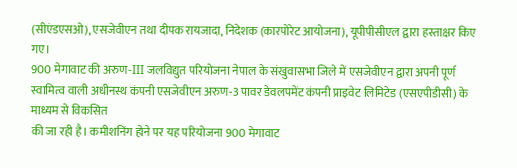(सीएंडएसओ), एसजेवीएन तथा दीपक रायजादा, निदेशक (कारपोरेट आयोजना), यूपीपीसीएल द्वारा हस्ताक्षर किए गए।
900 मेगावाट की अरुण-III जलविद्युत परियोजना नेपाल के संखुवासभा जिले में एसजेवीएन द्वारा अपनी पूर्ण स्वामित्व वाली अधीनस्थ कंपनी एसजेवीएन अरुण-3 पावर डेवलपमेंट कंपनी प्राइवेट लिमिटेड (एसएपीडीसी) के माध्यम से विकसित
की जा रही है। कमीशनिंग होने पर यह परियोजना 900 मेगावाट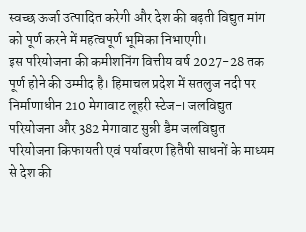स्वच्छ ऊर्जा उत्पादित करेगी और देश की बढ़ती विद्युत मांग को पूर्ण करने में महत्वपूर्ण भूमिका निभाएगी।
इस परियोजना की कमीशनिंग वित्तीय वर्ष 2027-28 तक पूर्ण होने की उम्मीद है। हिमाचल प्रदेश में सतलुज नदी पर निर्माणाधीन 210 मेगावाट लूहरी स्टेज-I जलविद्युत परियोजना और 382 मेगावाट सुन्नी डैम जलविद्युत
परियोजना किफायती एवं पर्यावरण हितैषी साधनों के माध्यम से देश की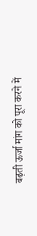बढ़ती ऊर्जा मांग को पूरा करने में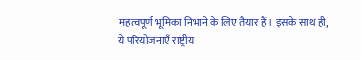महत्वपूर्ण भूमिका निभाने के लिए तैयार हैं। इसके साथ ही,
ये परियोजनाएँ राष्ट्रीय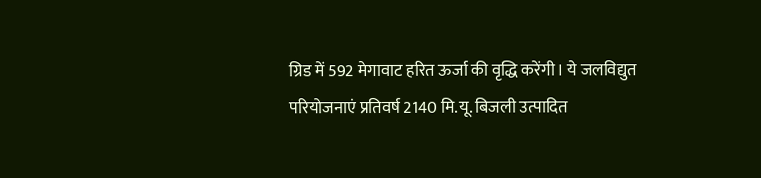ग्रिड में 592 मेगावाट हरित ऊर्जा की वृद्धि करेंगी। ये जलविद्युत परियोजनाएं प्रतिवर्ष 2140 मि.यू. बिजली उत्पादित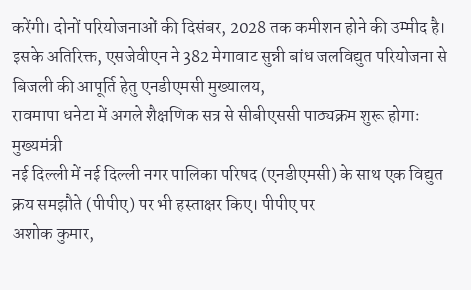करेंगी। दोनों परियोजनाओं की दिसंबर, 2028 तक कमीशन होने की उम्मीद है।
इसके अतिरिक्त, एसजेवीएन ने 382 मेगावाट सुन्नी बांध जलविद्युत परियोजना से बिजली की आपूर्ति हेतु एनडीएमसी मुख्यालय,
रावमापा धनेटा में अगले शैक्षणिक सत्र से सीबीएससी पाठ्यक्रम शुरू होगाः मुख्यमंत्री
नई दिल्ली में नई दिल्ली नगर पालिका परिषद (एनडीएमसी) के साथ एक विद्युत क्रय समझौते (पीपीए) पर भी हस्ताक्षर किए। पीपीए पर
अशोक कुमार,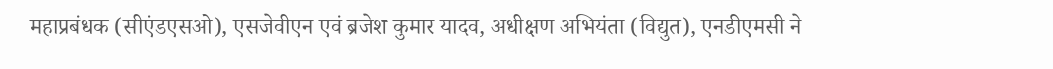महाप्रबंधक (सीएंडएसओ), एसजेवीएन एवं ब्रजेश कुमार यादव, अधीक्षण अभियंता (विद्युत), एनडीएमसी ने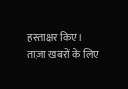हस्ताक्षर किए।
ताज़ा खबरों के लिए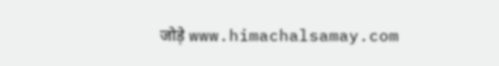जोड़े www.himachalsamay.com